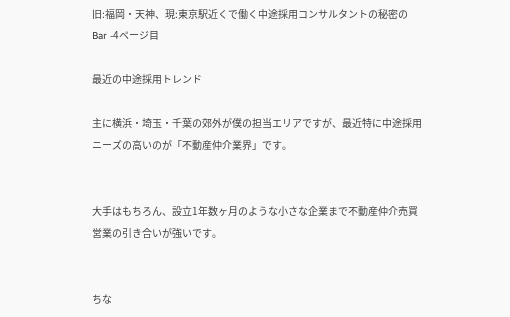旧:福岡・天神、現:東京駅近くで働く中途採用コンサルタントの秘密のBar -4ページ目

最近の中途採用トレンド

主に横浜・埼玉・千葉の郊外が僕の担当エリアですが、最近特に中途採用ニーズの高いのが「不動産仲介業界」です。


大手はもちろん、設立1年数ヶ月のような小さな企業まで不動産仲介売買営業の引き合いが強いです。


ちな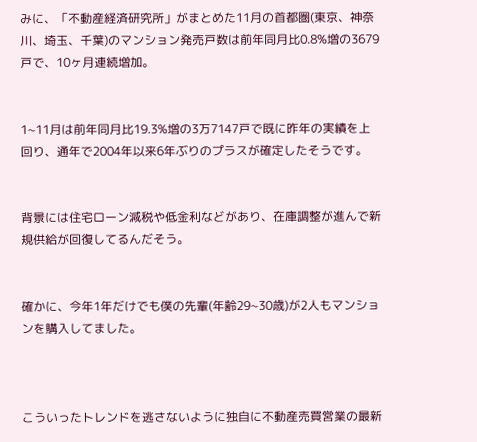みに、「不動産経済研究所」がまとめた11月の首都圏(東京、神奈川、埼玉、千葉)のマンション発売戸数は前年同月比0.8%増の3679戸で、10ヶ月連続増加。


1~11月は前年同月比19.3%増の3万7147戸で既に昨年の実績を上回り、通年で2004年以来6年ぶりのプラスが確定したそうです。


背景には住宅ローン減税や低金利などがあり、在庫調整が進んで新規供給が回復してるんだそう。


確かに、今年1年だけでも僕の先輩(年齢29~30歳)が2人もマンションを購入してました。



こういったトレンドを逃さないように独自に不動産売買営業の最新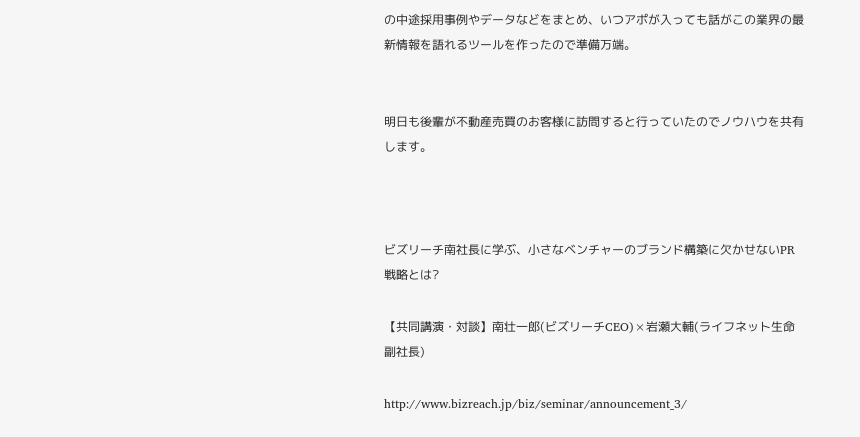の中途採用事例やデータなどをまとめ、いつアポが入っても話がこの業界の最新情報を語れるツールを作ったので準備万端。


明日も後輩が不動産売買のお客様に訪問すると行っていたのでノウハウを共有します。



ビズリーチ南社長に学ぶ、小さなベンチャーのブランド構築に欠かせないPR戦略とは?

【共同講演・対談】南壮一郎(ビズリーチCEO)×岩瀬大輔(ライフネット生命副社長)

http://www.bizreach.jp/biz/seminar/announcement_3/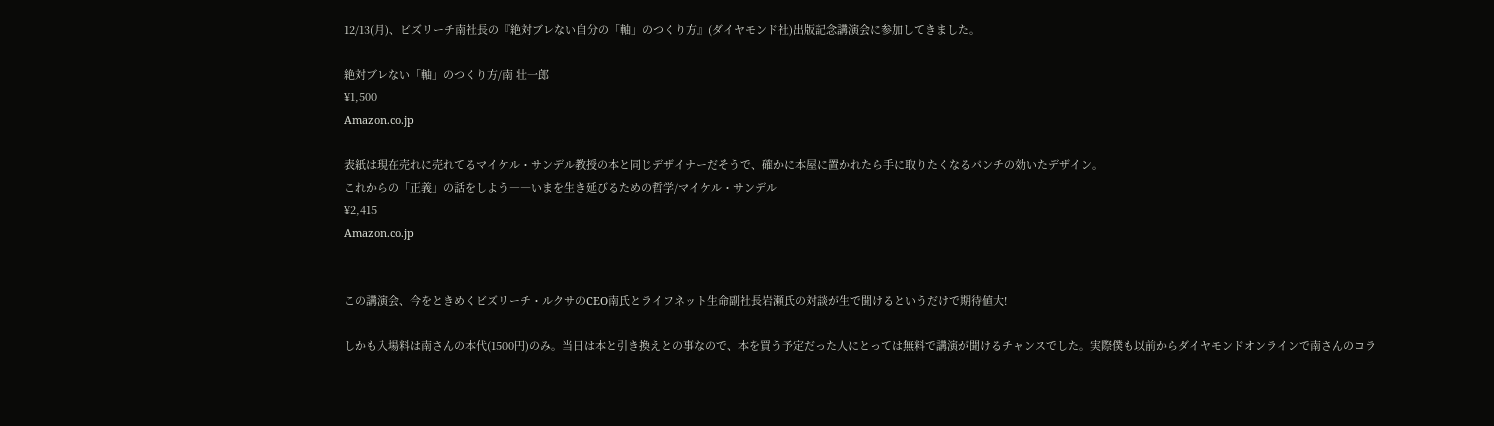12/13(月)、ビズリーチ南社長の『絶対ブレない自分の「軸」のつくり方』(ダイヤモンド社)出版記念講演会に参加してきました。

絶対ブレない「軸」のつくり方/南 壮一郎
¥1,500
Amazon.co.jp

表紙は現在売れに売れてるマイケル・サンデル教授の本と同じデザイナーだそうで、確かに本屋に置かれたら手に取りたくなるパンチの効いたデザイン。
これからの「正義」の話をしよう――いまを生き延びるための哲学/マイケル・サンデル
¥2,415
Amazon.co.jp


この講演会、今をときめくビズリーチ・ルクサのCEO南氏とライフネット生命副社長岩瀬氏の対談が生で聞けるというだけで期待値大!

しかも入場料は南さんの本代(1500円)のみ。当日は本と引き換えとの事なので、本を買う予定だった人にとっては無料で講演が聞けるチャンスでした。実際僕も以前からダイヤモンドオンラインで南さんのコラ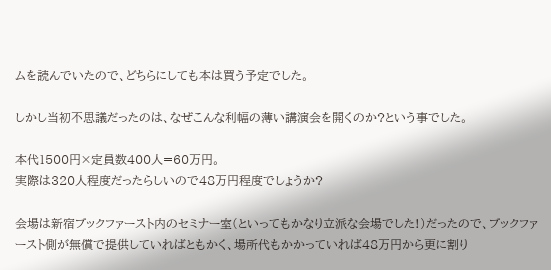ムを読んでいたので、どちらにしても本は買う予定でした。

しかし当初不思議だったのは、なぜこんな利幅の薄い講演会を開くのか?という事でした。

本代1500円×定員数400人=60万円。
実際は320人程度だったらしいので48万円程度でしょうか?

会場は新宿ブックファースト内のセミナー室(といってもかなり立派な会場でした!)だったので、ブックファースト側が無償で提供していればともかく、場所代もかかっていれば48万円から更に割り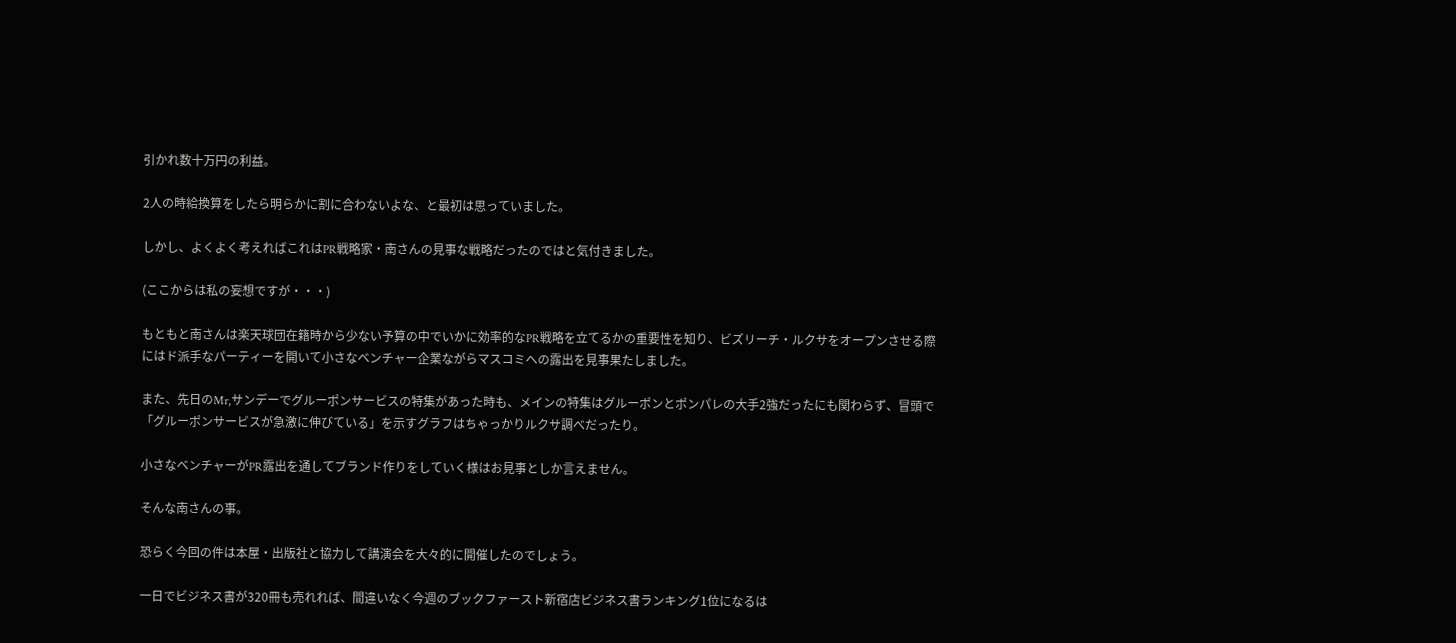引かれ数十万円の利益。

2人の時給換算をしたら明らかに割に合わないよな、と最初は思っていました。

しかし、よくよく考えればこれはPR戦略家・南さんの見事な戦略だったのではと気付きました。

(ここからは私の妄想ですが・・・)

もともと南さんは楽天球団在籍時から少ない予算の中でいかに効率的なPR戦略を立てるかの重要性を知り、ビズリーチ・ルクサをオープンさせる際にはド派手なパーティーを開いて小さなベンチャー企業ながらマスコミへの露出を見事果たしました。

また、先日のMr,サンデーでグルーポンサービスの特集があった時も、メインの特集はグルーポンとポンパレの大手2強だったにも関わらず、冒頭で「グルーポンサービスが急激に伸びている」を示すグラフはちゃっかりルクサ調べだったり。

小さなベンチャーがPR露出を通してブランド作りをしていく様はお見事としか言えません。

そんな南さんの事。

恐らく今回の件は本屋・出版社と協力して講演会を大々的に開催したのでしょう。

一日でビジネス書が320冊も売れれば、間違いなく今週のブックファースト新宿店ビジネス書ランキング1位になるは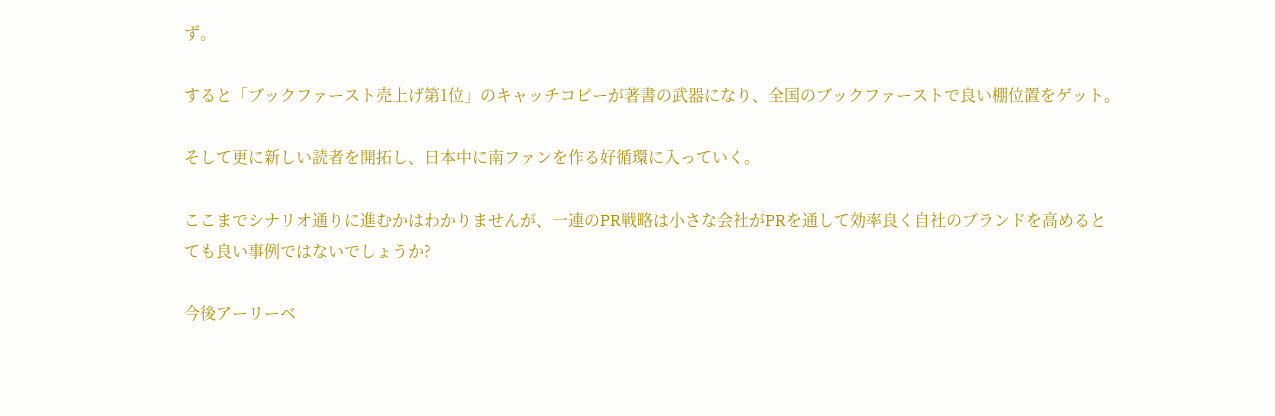ず。

すると「ブックファースト売上げ第1位」のキャッチコピーが著書の武器になり、全国のブックファーストで良い棚位置をゲット。

そして更に新しい読者を開拓し、日本中に南ファンを作る好循環に入っていく。

ここまでシナリオ通りに進むかはわかりませんが、一連のPR戦略は小さな会社がPRを通して効率良く自社のブランドを高めるとても良い事例ではないでしょうか?

今後アーリーベ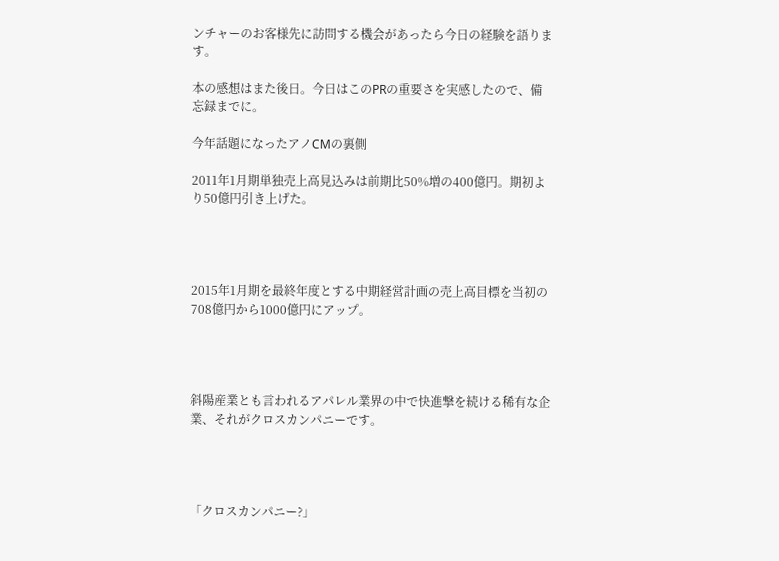ンチャーのお客様先に訪問する機会があったら今日の経験を語ります。

本の感想はまた後日。今日はこのPRの重要さを実感したので、備忘録までに。

今年話題になったアノCMの裏側

2011年1月期単独売上高見込みは前期比50%増の400億円。期初より50億円引き上げた。




2015年1月期を最終年度とする中期経営計画の売上高目標を当初の708億円から1000億円にアップ。




斜陽産業とも言われるアパレル業界の中で快進撃を続ける稀有な企業、それがクロスカンパニーです。




「クロスカンパニー?」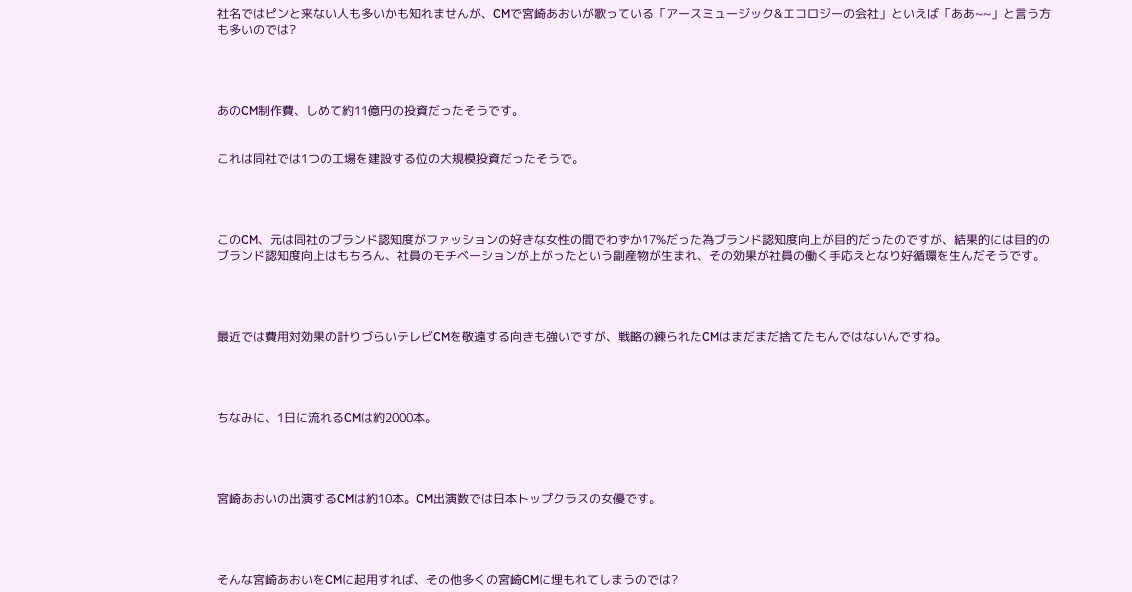社名ではピンと来ない人も多いかも知れませんが、CMで宮崎あおいが歌っている「アースミュージック&エコロジーの会社」といえば「ああ~~」と言う方も多いのでは?




あのCM制作費、しめて約11億円の投資だったそうです。


これは同社では1つの工場を建設する位の大規模投資だったそうで。




このCM、元は同社のブランド認知度がファッションの好きな女性の間でわずか17%だった為ブランド認知度向上が目的だったのですが、結果的には目的のブランド認知度向上はもちろん、社員のモチベーションが上がったという副産物が生まれ、その効果が社員の働く手応えとなり好循環を生んだそうです。




最近では費用対効果の計りづらいテレビCMを敬遠する向きも強いですが、戦略の練られたCMはまだまだ捨てたもんではないんですね。




ちなみに、1日に流れるCMは約2000本。




宮崎あおいの出演するCMは約10本。CM出演数では日本トップクラスの女優です。




そんな宮崎あおいをCMに起用すれば、その他多くの宮崎CMに埋もれてしまうのでは?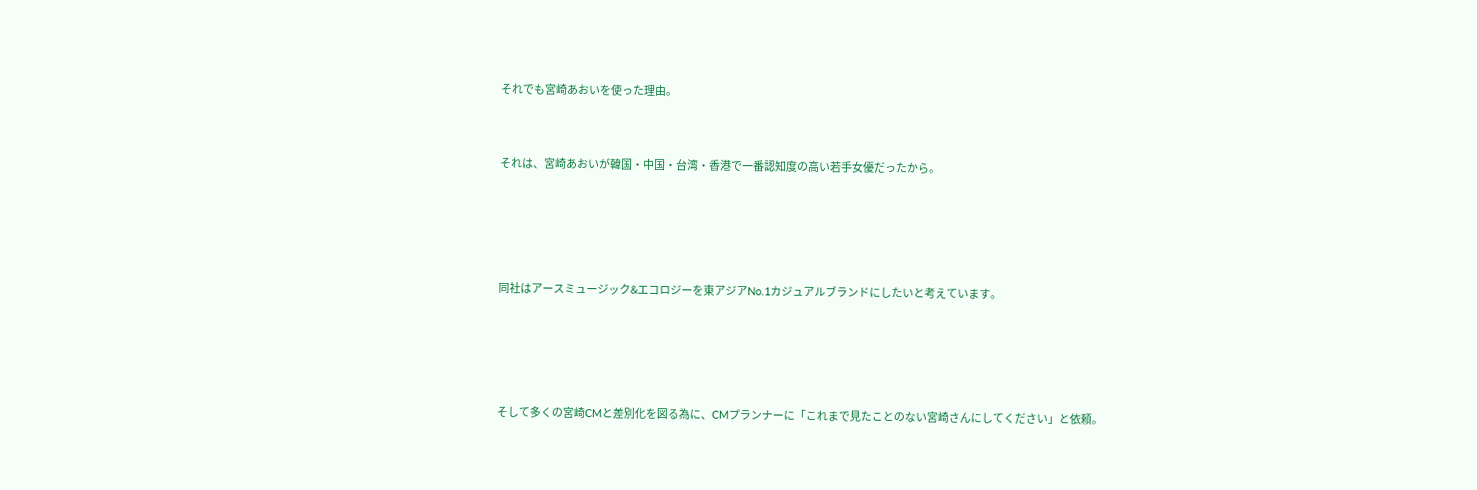それでも宮崎あおいを使った理由。


それは、宮崎あおいが韓国・中国・台湾・香港で一番認知度の高い若手女優だったから。




同社はアースミュージック&エコロジーを東アジアNo.1カジュアルブランドにしたいと考えています。




そして多くの宮崎CMと差別化を図る為に、CMプランナーに「これまで見たことのない宮崎さんにしてください」と依頼。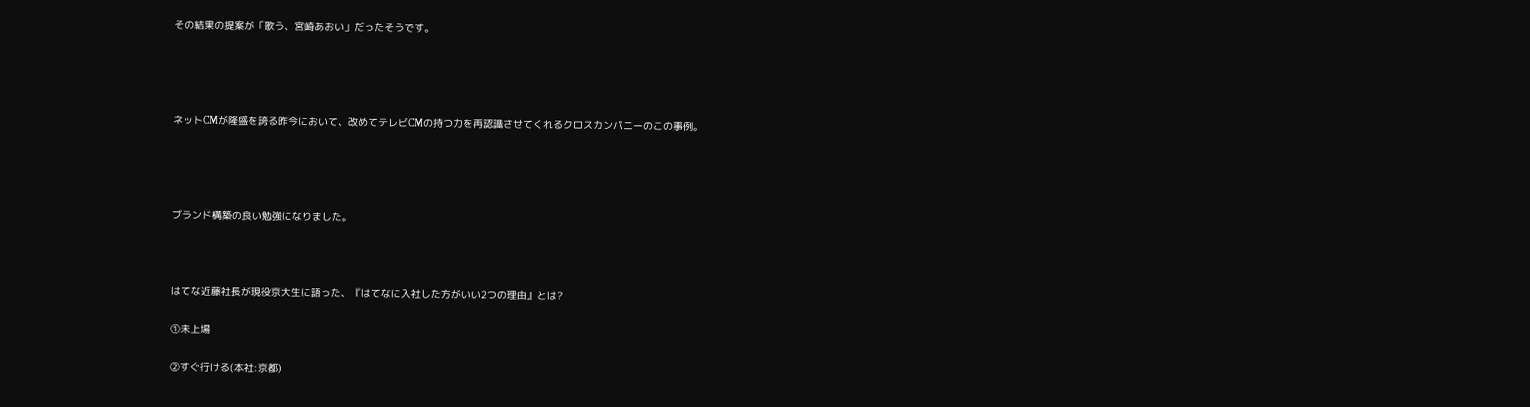その結果の提案が「歌う、宮崎あおい」だったそうです。




ネットCMが隆盛を誇る昨今において、改めてテレビCMの持つ力を再認識させてくれるクロスカンパニーのこの事例。




ブランド構築の良い勉強になりました。



はてな近藤社長が現役京大生に語った、『はてなに入社した方がいい2つの理由』とは?

①未上場

②すぐ行ける(本社:京都)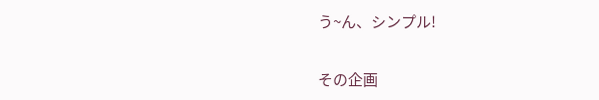う~ん、シンプル!

その企画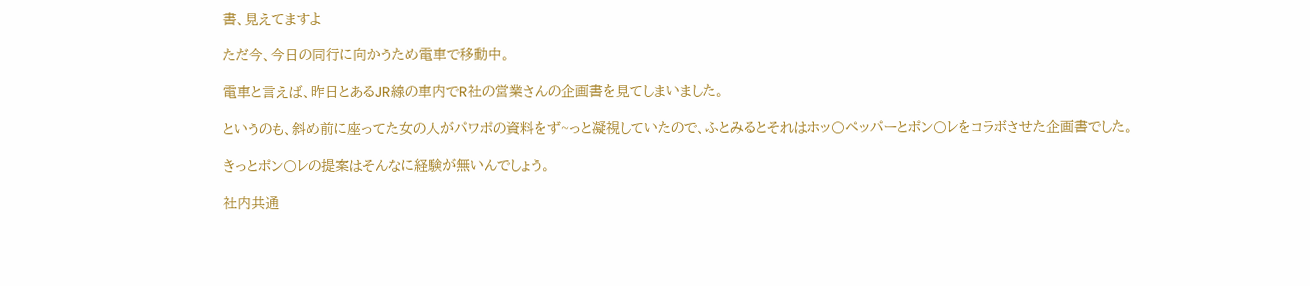書、見えてますよ

ただ今、今日の同行に向かうため電車で移動中。

電車と言えば、昨日とあるJR線の車内でR社の営業さんの企画書を見てしまいました。

というのも、斜め前に座ってた女の人がパワポの資料をず~っと凝視していたので、ふとみるとそれはホッ〇ペッパーとポン〇レをコラボさせた企画書でした。

きっとポン〇レの提案はそんなに経験が無いんでしょう。

社内共通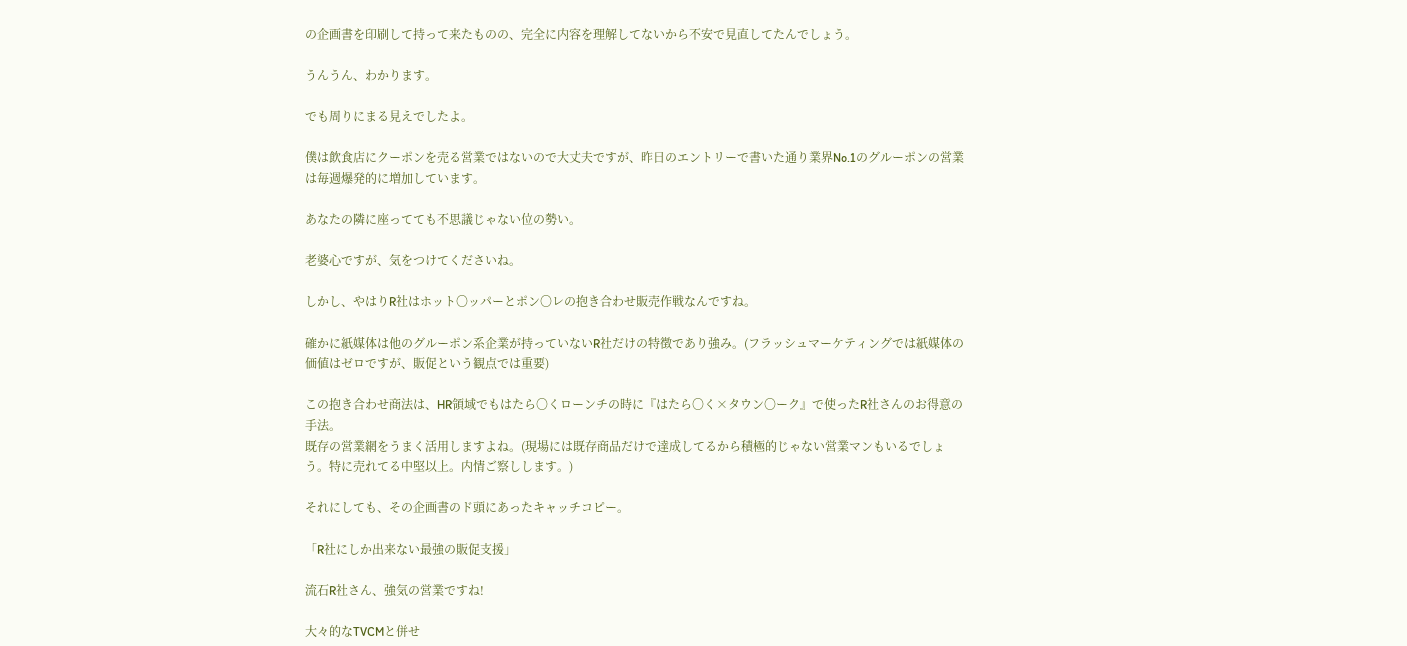の企画書を印刷して持って来たものの、完全に内容を理解してないから不安で見直してたんでしょう。

うんうん、わかります。

でも周りにまる見えでしたよ。

僕は飲食店にクーポンを売る営業ではないので大丈夫ですが、昨日のエントリーで書いた通り業界No.1のグルーポンの営業は毎週爆発的に増加しています。

あなたの隣に座ってても不思議じゃない位の勢い。

老婆心ですが、気をつけてくださいね。

しかし、やはりR社はホット〇ッパーとポン〇レの抱き合わせ販売作戦なんですね。

確かに紙媒体は他のグルーポン系企業が持っていないR社だけの特徴であり強み。(フラッシュマーケティングでは紙媒体の価値はゼロですが、販促という観点では重要)

この抱き合わせ商法は、HR領域でもはたら〇くローンチの時に『はたら〇く×タウン〇ーク』で使ったR社さんのお得意の手法。
既存の営業網をうまく活用しますよね。(現場には既存商品だけで達成してるから積極的じゃない営業マンもいるでしょう。特に売れてる中堅以上。内情ご察しします。)

それにしても、その企画書のド頭にあったキャッチコピー。

「R社にしか出来ない最強の販促支援」

流石R社さん、強気の営業ですね!

大々的なTVCMと併せ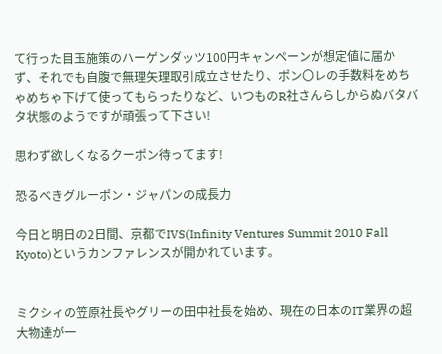て行った目玉施策のハーゲンダッツ100円キャンペーンが想定値に届かず、それでも自腹で無理矢理取引成立させたり、ポン〇レの手数料をめちゃめちゃ下げて使ってもらったりなど、いつものR社さんらしからぬバタバタ状態のようですが頑張って下さい!

思わず欲しくなるクーポン待ってます!

恐るべきグルーポン・ジャパンの成長力

今日と明日の2日間、京都でIVS(Infinity Ventures Summit 2010 Fall Kyoto)というカンファレンスが開かれています。


ミクシィの笠原社長やグリーの田中社長を始め、現在の日本のIT業界の超大物達が一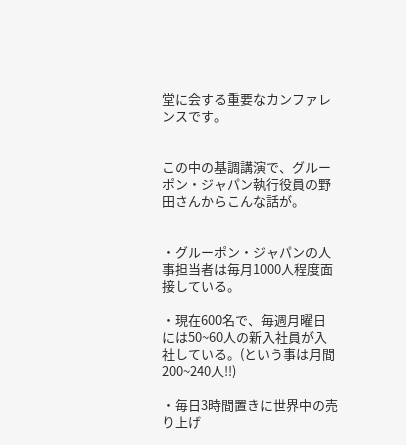堂に会する重要なカンファレンスです。


この中の基調講演で、グルーポン・ジャパン執行役員の野田さんからこんな話が。


・グルーポン・ジャパンの人事担当者は毎月1000人程度面接している。

・現在600名で、毎週月曜日には50~60人の新入社員が入社している。(という事は月間200~240人!!)

・毎日3時間置きに世界中の売り上げ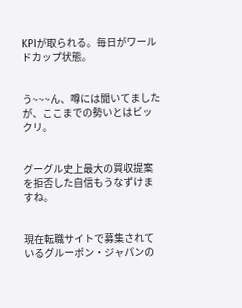KPIが取られる。毎日がワールドカップ状態。


う~~~ん、噂には聞いてましたが、ここまでの勢いとはビックリ。


グーグル史上最大の買収提案を拒否した自信もうなずけますね。


現在転職サイトで募集されているグルーポン・ジャパンの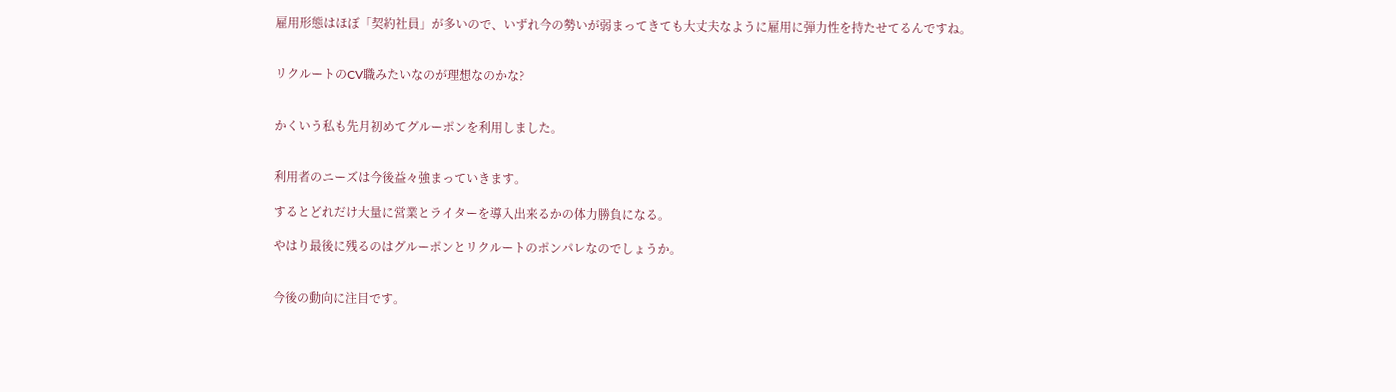雇用形態はほぼ「契約社員」が多いので、いずれ今の勢いが弱まってきても大丈夫なように雇用に弾力性を持たせてるんですね。


リクルートのCV職みたいなのが理想なのかな?


かくいう私も先月初めてグルーポンを利用しました。


利用者のニーズは今後益々強まっていきます。

するとどれだけ大量に営業とライターを導入出来るかの体力勝負になる。

やはり最後に残るのはグルーポンとリクルートのポンパレなのでしょうか。


今後の動向に注目です。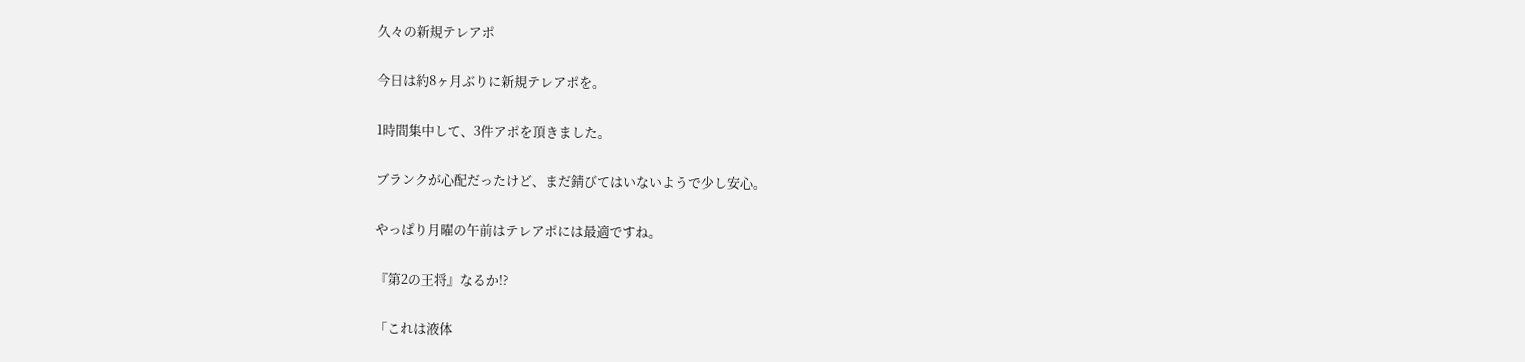久々の新規テレアポ

今日は約8ヶ月ぶりに新規テレアポを。

1時間集中して、3件アポを頂きました。

ブランクが心配だったけど、まだ錆びてはいないようで少し安心。

やっぱり月曜の午前はテレアポには最適ですね。

『第2の王将』なるか!?

「これは液体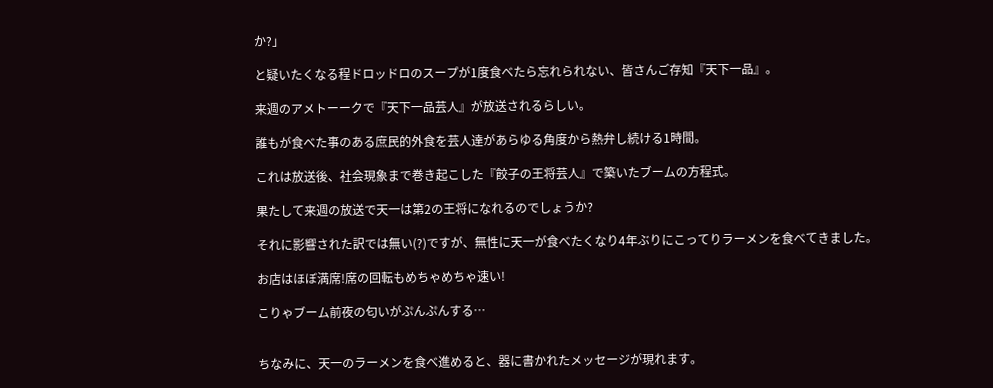か?」

と疑いたくなる程ドロッドロのスープが1度食べたら忘れられない、皆さんご存知『天下一品』。

来週のアメトーークで『天下一品芸人』が放送されるらしい。

誰もが食べた事のある庶民的外食を芸人達があらゆる角度から熱弁し続ける1時間。

これは放送後、社会現象まで巻き起こした『餃子の王将芸人』で築いたブームの方程式。

果たして来週の放送で天一は第2の王将になれるのでしょうか?

それに影響された訳では無い(?)ですが、無性に天一が食べたくなり4年ぶりにこってりラーメンを食べてきました。

お店はほぼ満席!席の回転もめちゃめちゃ速い!

こりゃブーム前夜の匂いがぷんぷんする…


ちなみに、天一のラーメンを食べ進めると、器に書かれたメッセージが現れます。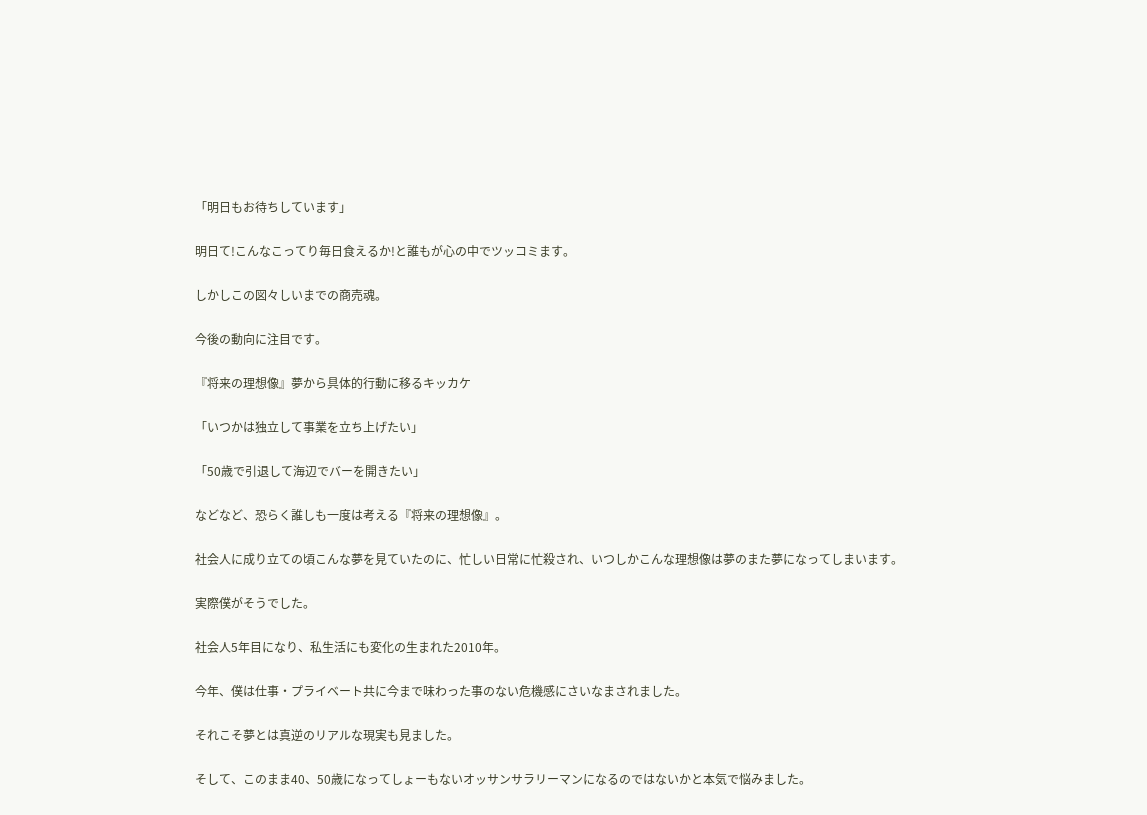「明日もお待ちしています」

明日て!こんなこってり毎日食えるか!と誰もが心の中でツッコミます。

しかしこの図々しいまでの商売魂。

今後の動向に注目です。

『将来の理想像』夢から具体的行動に移るキッカケ

「いつかは独立して事業を立ち上げたい」

「50歳で引退して海辺でバーを開きたい」

などなど、恐らく誰しも一度は考える『将来の理想像』。

社会人に成り立ての頃こんな夢を見ていたのに、忙しい日常に忙殺され、いつしかこんな理想像は夢のまた夢になってしまいます。

実際僕がそうでした。

社会人5年目になり、私生活にも変化の生まれた2010年。

今年、僕は仕事・プライベート共に今まで味わった事のない危機感にさいなまされました。

それこそ夢とは真逆のリアルな現実も見ました。

そして、このまま40、50歳になってしょーもないオッサンサラリーマンになるのではないかと本気で悩みました。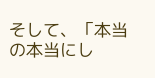そして、「本当の本当にし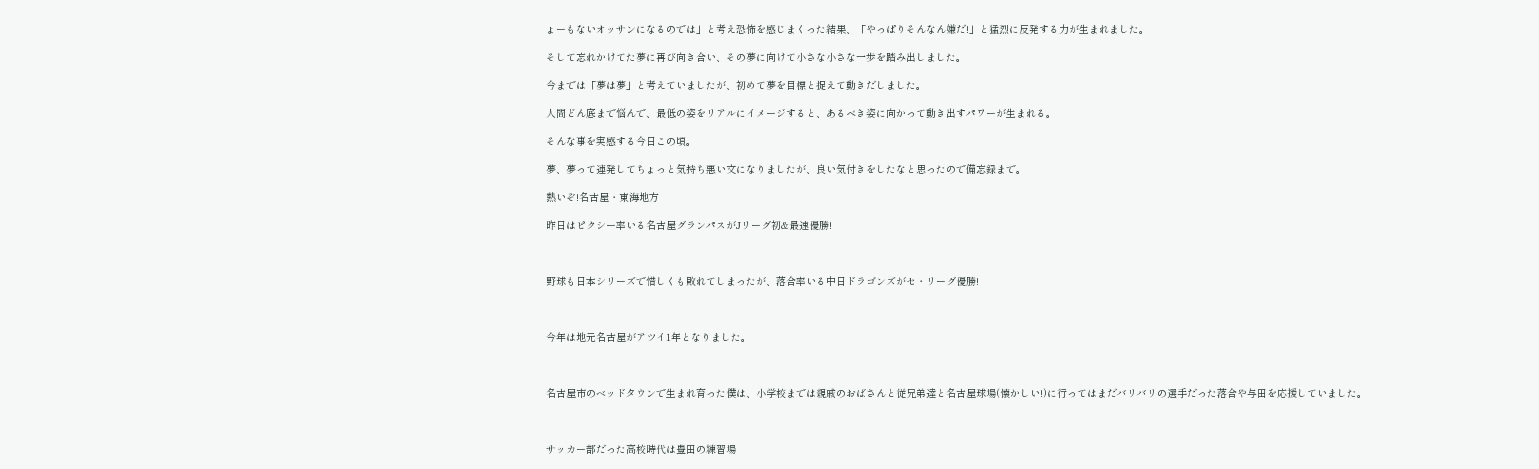ょーもないオッサンになるのでは」と考え恐怖を感じまくった結果、「やっぱりそんなん嫌だ!」と猛烈に反発する力が生まれました。

そして忘れかけてた夢に再び向き合い、その夢に向けて小さな小さな一歩を踏み出しました。

今までは「夢は夢」と考えていましたが、初めて夢を目標と捉えて動きだしました。

人間どん底まで悩んで、最低の姿をリアルにイメージすると、あるべき姿に向かって動き出すパワーが生まれる。

そんな事を実感する今日この頃。

夢、夢って連発してちょっと気持ち悪い文になりましたが、良い気付きをしたなと思ったので備忘録まで。

熱いぞ!名古屋・東海地方

昨日はピクシー率いる名古屋グランパスがJリーグ初&最速優勝!



野球も日本シリーズで惜しくも敗れてしまったが、落合率いる中日ドラゴンズがセ・リーグ優勝!



今年は地元名古屋がアツイ1年となりました。



名古屋市のベッドタウンで生まれ育った僕は、小学校までは親戚のおばさんと従兄弟達と名古屋球場(懐かしい!)に行ってはまだバリバリの選手だった落合や与田を応援していました。



サッカー部だった高校時代は豊田の練習場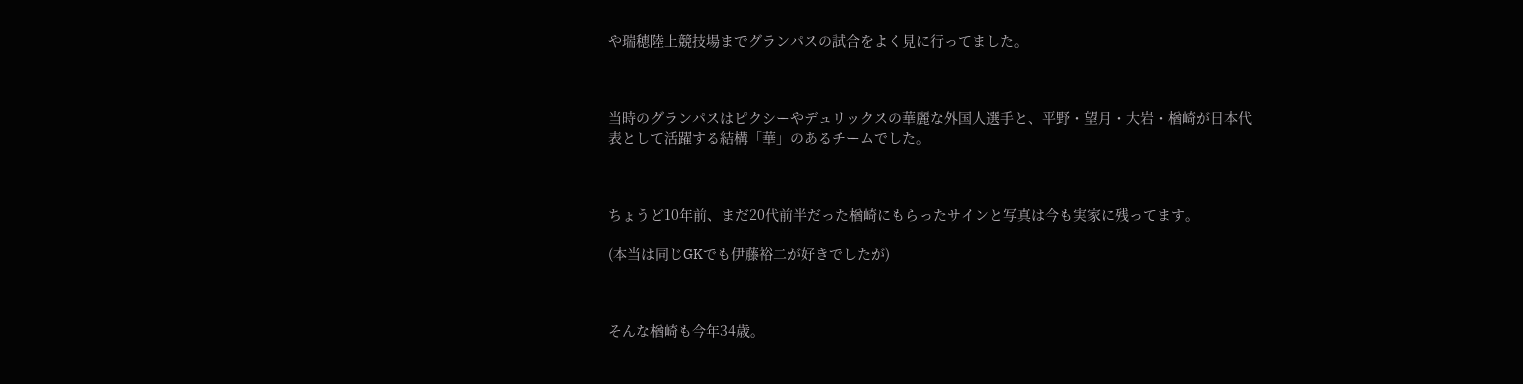や瑞穂陸上競技場までグランパスの試合をよく見に行ってました。



当時のグランパスはピクシーやデュリックスの華麗な外国人選手と、平野・望月・大岩・楢崎が日本代表として活躍する結構「華」のあるチームでした。



ちょうど10年前、まだ20代前半だった楢崎にもらったサインと写真は今も実家に残ってます。

(本当は同じGKでも伊藤裕二が好きでしたが)



そんな楢崎も今年34歳。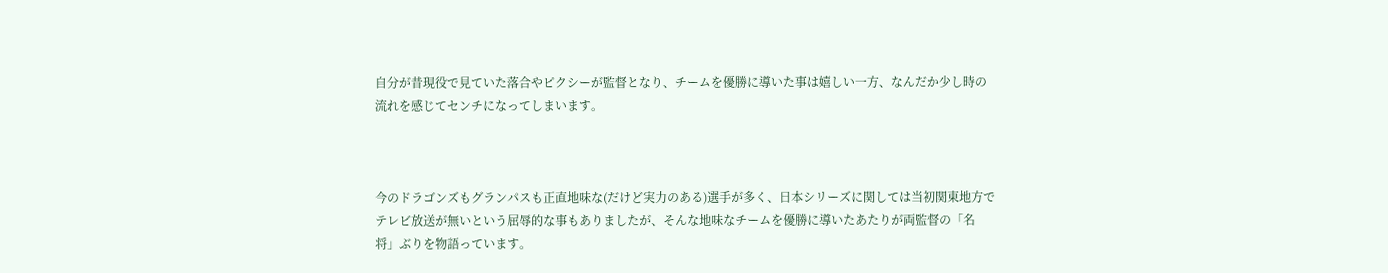自分が昔現役で見ていた落合やピクシーが監督となり、チームを優勝に導いた事は嬉しい一方、なんだか少し時の流れを感じてセンチになってしまいます。



今のドラゴンズもグランパスも正直地味な(だけど実力のある)選手が多く、日本シリーズに関しては当初関東地方でテレビ放送が無いという屈辱的な事もありましたが、そんな地味なチームを優勝に導いたあたりが両監督の「名将」ぶりを物語っています。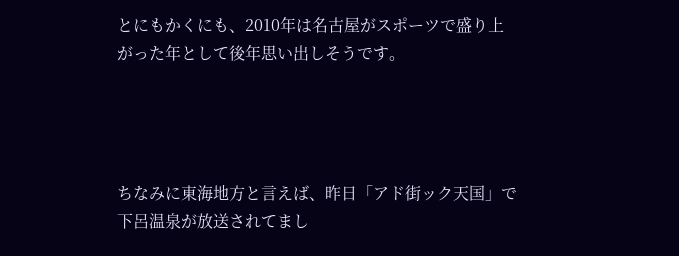とにもかくにも、2010年は名古屋がスポーツで盛り上がった年として後年思い出しそうです。




ちなみに東海地方と言えば、昨日「アド街ック天国」で下呂温泉が放送されてまし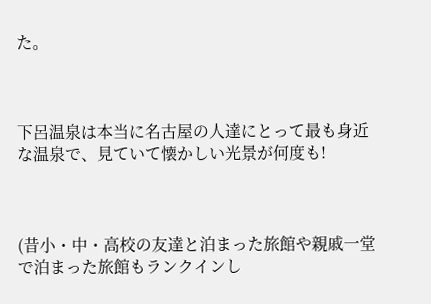た。



下呂温泉は本当に名古屋の人達にとって最も身近な温泉で、見ていて懐かしい光景が何度も!



(昔小・中・高校の友達と泊まった旅館や親戚一堂で泊まった旅館もランクインし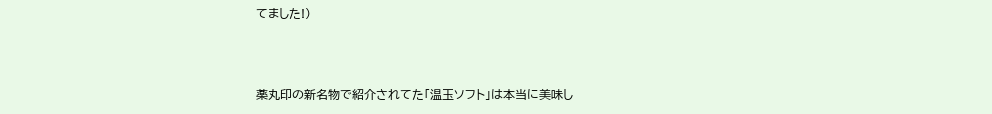てました!)



薬丸印の新名物で紹介されてた「温玉ソフト」は本当に美味し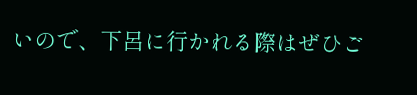いので、下呂に行かれる際はぜひご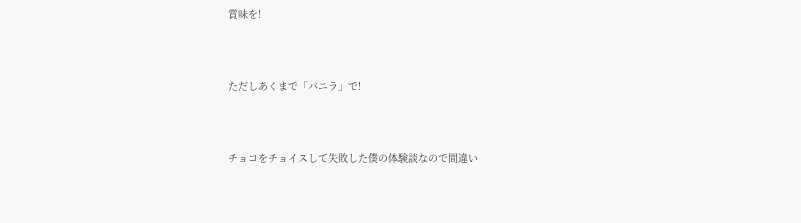賞味を!



ただしあくまで「バニラ」で!



チョコをチョイスして失敗した僕の体験談なので間違い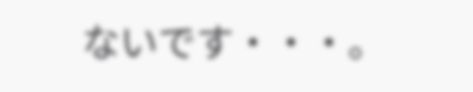ないです・・・。